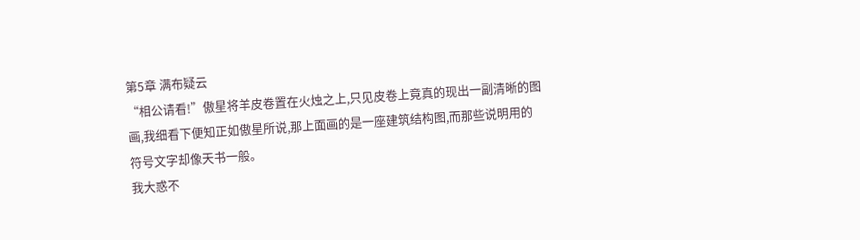第5章 满布疑云
“相公请看!”傲星将羊皮卷置在火烛之上,只见皮卷上竟真的现出一副清晰的图画,我细看下便知正如傲星所说,那上面画的是一座建筑结构图,而那些说明用的符号文字却像天书一般。
我大惑不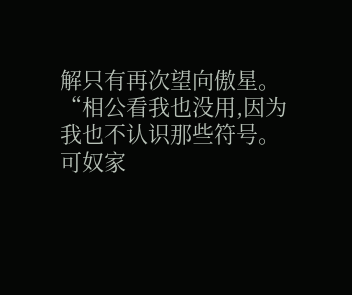解只有再次望向傲星。
“相公看我也没用,因为我也不认识那些符号。可奴家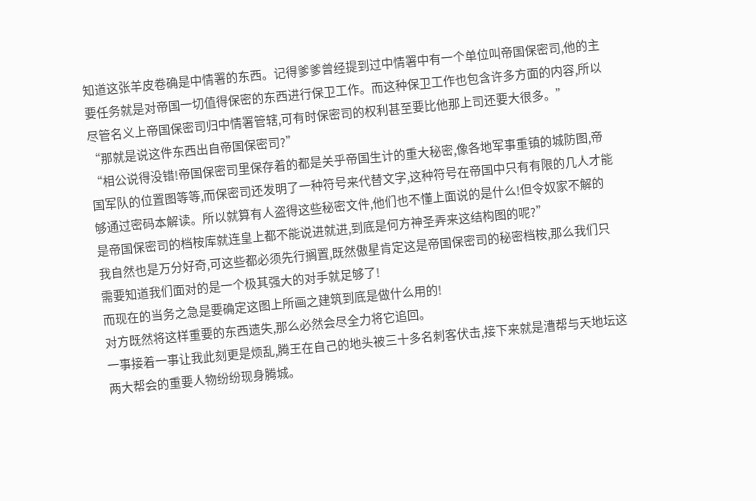知道这张羊皮卷确是中情署的东西。记得爹爹曾经提到过中情署中有一个单位叫帝国保密司,他的主要任务就是对帝国一切值得保密的东西进行保卫工作。而这种保卫工作也包含许多方面的内容,所以尽管名义上帝国保密司归中情署管辖,可有时保密司的权利甚至要比他那上司还要大很多。”
“那就是说这件东西出自帝国保密司?”
“相公说得没错!帝国保密司里保存着的都是关乎帝国生计的重大秘密,像各地军事重镇的城防图,帝国军队的位置图等等,而保密司还发明了一种符号来代替文字,这种符号在帝国中只有有限的几人才能够通过密码本解读。所以就算有人盗得这些秘密文件,他们也不懂上面说的是什么!但令奴家不解的是帝国保密司的档桉库就连皇上都不能说进就进,到底是何方神圣弄来这结构图的呢?”
我自然也是万分好奇,可这些都必须先行搁置,既然傲星肯定这是帝国保密司的秘密档桉,那么我们只需要知道我们面对的是一个极其强大的对手就足够了!
而现在的当务之急是要确定这图上所画之建筑到底是做什么用的!
对方既然将这样重要的东西遗失,那么必然会尽全力将它追回。
一事接着一事让我此刻更是烦乱,腾王在自己的地头被三十多名刺客伏击,接下来就是漕帮与天地坛这两大帮会的重要人物纷纷现身腾城。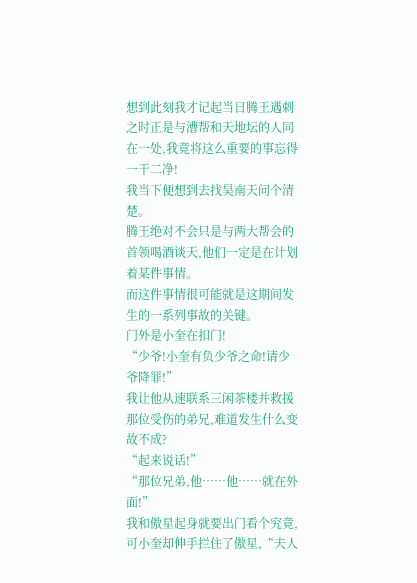想到此刻我才记起当日腾王遇刺之时正是与漕帮和天地坛的人同在一处,我竟将这么重要的事忘得一干二净!
我当下便想到去找昊南天问个清楚。
腾王绝对不会只是与两大帮会的首领喝酒谈天,他们一定是在计划着某件事情。
而这件事情很可能就是这期间发生的一系列事故的关键。
门外是小奎在扣门!
“少爷!小奎有负少爷之命!请少爷降罪!”
我让他从速联系三闲茶楼并救援那位受伤的弟兄,难道发生什么变故不成?
“起来说话!”
“那位兄弟,他……他……就在外面!”
我和傲星起身就要出门看个究竟,可小奎却伸手拦住了傲星,“夫人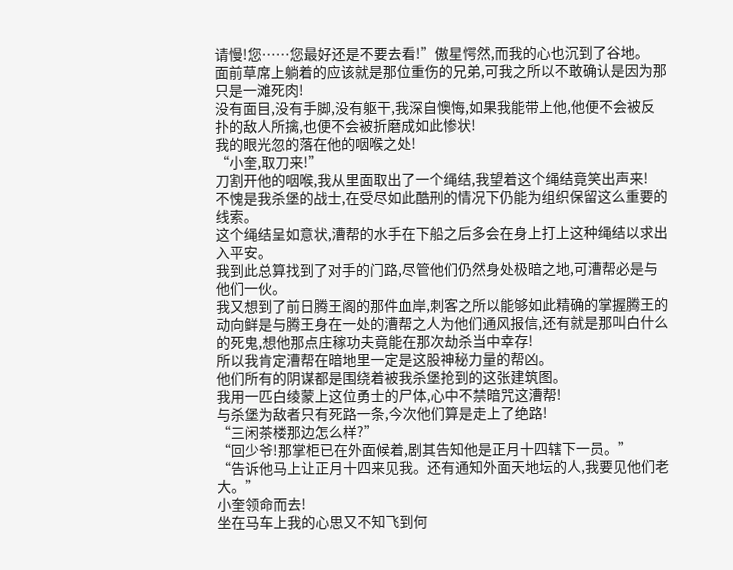请慢!您……您最好还是不要去看!”傲星愕然,而我的心也沉到了谷地。
面前草席上躺着的应该就是那位重伤的兄弟,可我之所以不敢确认是因为那只是一滩死肉!
没有面目,没有手脚,没有躯干,我深自懊悔,如果我能带上他,他便不会被反扑的敌人所擒,也便不会被折磨成如此惨状!
我的眼光忽的落在他的咽喉之处!
“小奎,取刀来!”
刀割开他的咽喉,我从里面取出了一个绳结,我望着这个绳结竟笑出声来!
不愧是我杀堡的战士,在受尽如此酷刑的情况下仍能为组织保留这么重要的线索。
这个绳结呈如意状,漕帮的水手在下船之后多会在身上打上这种绳结以求出入平安。
我到此总算找到了对手的门路,尽管他们仍然身处极暗之地,可漕帮必是与他们一伙。
我又想到了前日腾王阁的那件血岸,刺客之所以能够如此精确的掌握腾王的动向鲜是与腾王身在一处的漕帮之人为他们通风报信,还有就是那叫白什么的死鬼,想他那点庄稼功夫竟能在那次劫杀当中幸存!
所以我肯定漕帮在暗地里一定是这股神秘力量的帮凶。
他们所有的阴谋都是围绕着被我杀堡抢到的这张建筑图。
我用一匹白绫蒙上这位勇士的尸体,心中不禁暗咒这漕帮!
与杀堡为敌者只有死路一条,今次他们算是走上了绝路!
“三闲茶楼那边怎么样?”
“回少爷!那掌柜已在外面候着,剧其告知他是正月十四辖下一员。”
“告诉他马上让正月十四来见我。还有通知外面天地坛的人,我要见他们老大。”
小奎领命而去!
坐在马车上我的心思又不知飞到何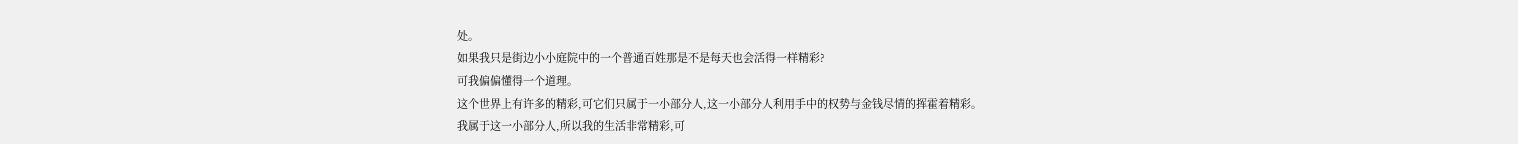处。
如果我只是街边小小庭院中的一个普通百姓那是不是每天也会活得一样精彩?
可我偏偏懂得一个道理。
这个世界上有许多的精彩,可它们只属于一小部分人,这一小部分人利用手中的权势与金钱尽情的挥霍着精彩。
我属于这一小部分人,所以我的生活非常精彩,可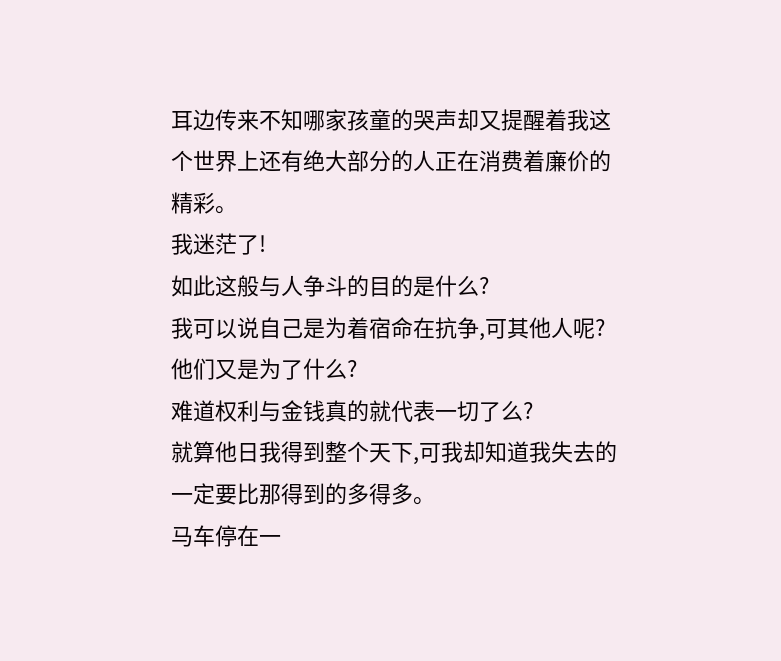耳边传来不知哪家孩童的哭声却又提醒着我这个世界上还有绝大部分的人正在消费着廉价的精彩。
我迷茫了!
如此这般与人争斗的目的是什么?
我可以说自己是为着宿命在抗争,可其他人呢?
他们又是为了什么?
难道权利与金钱真的就代表一切了么?
就算他日我得到整个天下,可我却知道我失去的一定要比那得到的多得多。
马车停在一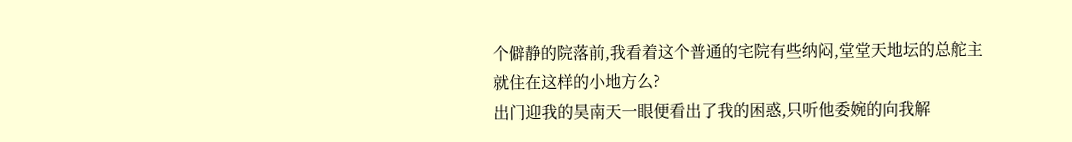个僻静的院落前,我看着这个普通的宅院有些纳闷,堂堂天地坛的总舵主就住在这样的小地方么?
出门迎我的昊南天一眼便看出了我的困惑,只听他委婉的向我解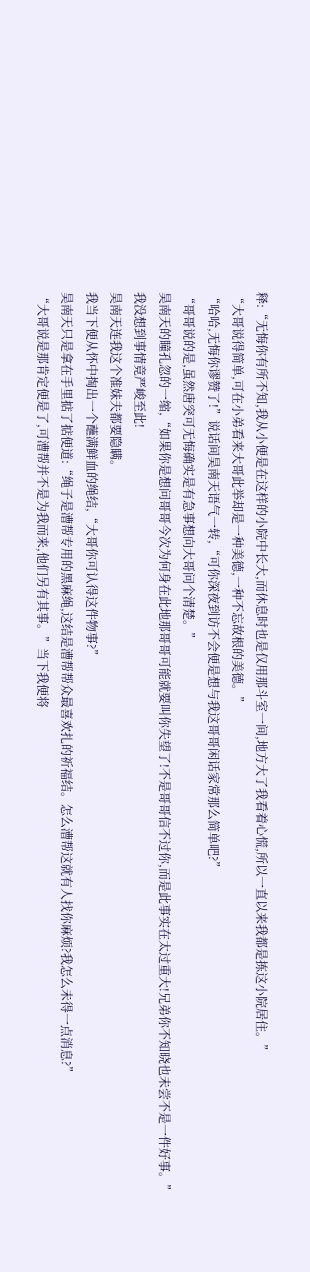释:“无悔你有所不知,我从小便是在这样的小院中长大,而休息时也是仅用那斗室一间,地方大了我看着心慌,所以一直以来我都是拣这小院居住。”
“大哥说得简单,可在小弟看来大哥此举却是一种美德,一种不忘故根的美德。”
“哈哈,无悔你谬赞了!”说话间昊南天语气一转,“可你深夜到访不会便是想与我这哥哥闲话家常那么简单吧?”
“哥哥说的是,虽然唐突可无悔确实是有急事想向大哥问个清楚。”
昊南天的瞳孔忽的一缩,“如果你是想问哥哥今次为何身在此地那哥哥可能就要叫你失望了!不是哥哥信不过你,而是此事实在太过重大!兄弟你不知晓也未尝不是一件好事。”
我没想到事情竟严峻至此!
昊南天连我这个准妹夫都要隐瞒。
我当下便从怀中掏出一个蘸满鲜血的绳结,“大哥你可认得这件物事?”
昊南天只是拿在手里掂了掂便道:“绳子是漕帮专用的黑麻绳,这结是漕帮帮众最喜欢扎的祈福结。怎么漕帮这就有人找你麻烦?我怎么未得一点消息?”
“大哥说是那肯定便是了,可漕帮并不是为我而来,他们另有其事。”当下我便将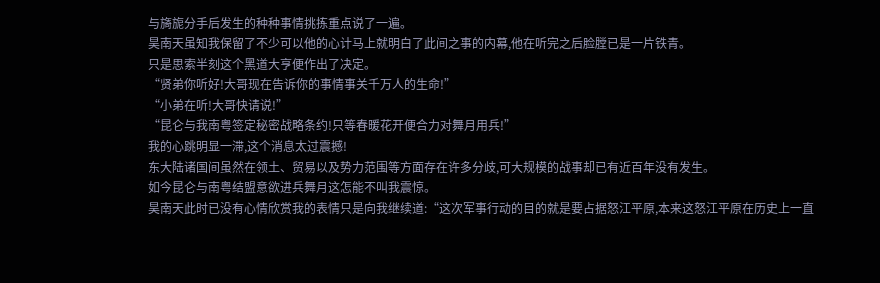与旖旎分手后发生的种种事情挑拣重点说了一遍。
昊南天虽知我保留了不少可以他的心计马上就明白了此间之事的内幕,他在听完之后脸膛已是一片铁青。
只是思索半刻这个黑道大亨便作出了决定。
“贤弟你听好!大哥现在告诉你的事情事关千万人的生命!”
“小弟在听!大哥快请说!”
“昆仑与我南粤签定秘密战略条约!只等春暖花开便合力对舞月用兵!”
我的心跳明显一滞,这个消息太过震撼!
东大陆诸国间虽然在领土、贸易以及势力范围等方面存在许多分歧,可大规模的战事却已有近百年没有发生。
如今昆仑与南粤结盟意欲进兵舞月这怎能不叫我震惊。
昊南天此时已没有心情欣赏我的表情只是向我继续道:“这次军事行动的目的就是要占据怒江平原,本来这怒江平原在历史上一直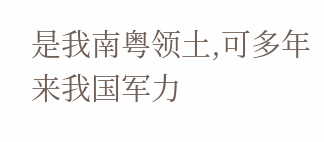是我南粤领土,可多年来我国军力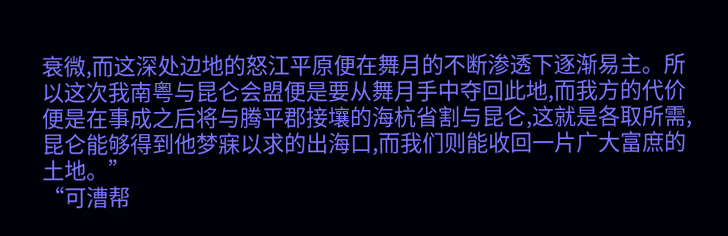衰微,而这深处边地的怒江平原便在舞月的不断渗透下逐渐易主。所以这次我南粤与昆仑会盟便是要从舞月手中夺回此地,而我方的代价便是在事成之后将与腾平郡接壤的海杭省割与昆仑,这就是各取所需,昆仑能够得到他梦寐以求的出海口,而我们则能收回一片广大富庶的土地。”
“可漕帮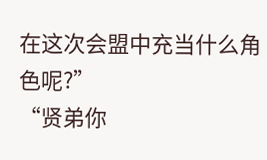在这次会盟中充当什么角色呢?”
“贤弟你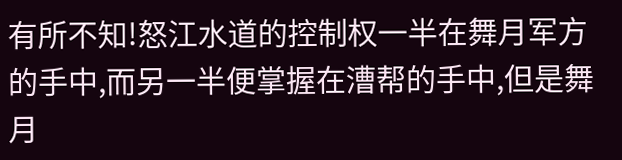有所不知!怒江水道的控制权一半在舞月军方的手中,而另一半便掌握在漕帮的手中,但是舞月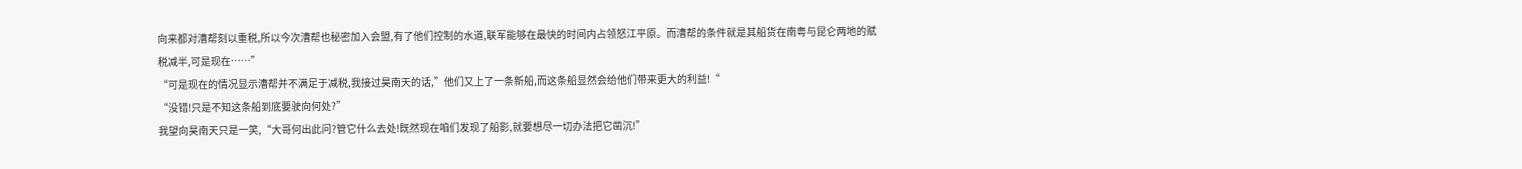向来都对漕帮刻以重税,所以今次漕帮也秘密加入会盟,有了他们控制的水道,联军能够在最快的时间内占领怒江平原。而漕帮的条件就是其船货在南粤与昆仑两地的赋税减半,可是现在……”
“可是现在的情况显示漕帮并不满足于减税,我接过昊南天的话,”他们又上了一条新船,而这条船显然会给他们带来更大的利益!“
“没错!只是不知这条船到底要驶向何处?”
我望向昊南天只是一笑,“大哥何出此问?管它什么去处!既然现在咱们发现了船影,就要想尽一切办法把它凿沉!”